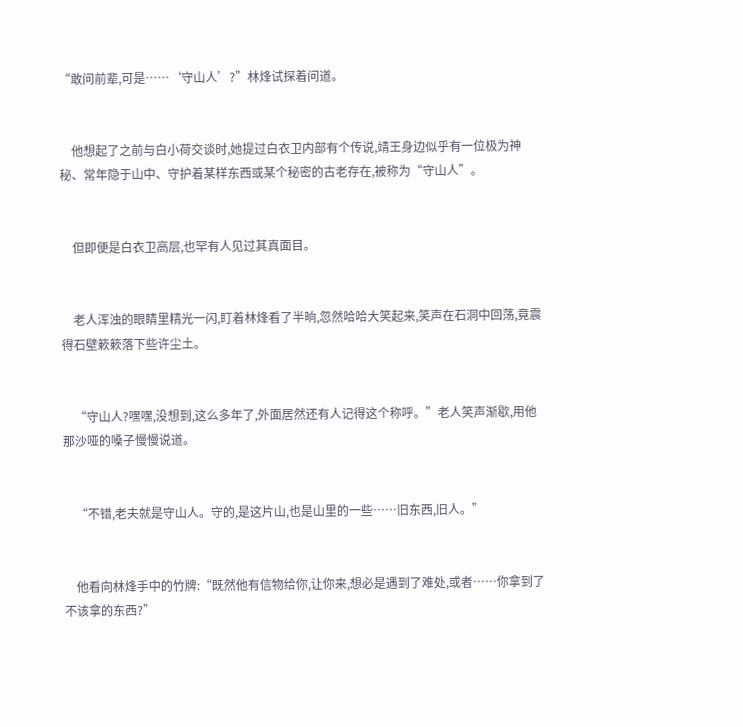“敢问前辈,可是……‘守山人’?”林烽试探着问道。


    他想起了之前与白小荷交谈时,她提过白衣卫内部有个传说,靖王身边似乎有一位极为神秘、常年隐于山中、守护着某样东西或某个秘密的古老存在,被称为“守山人”。


    但即便是白衣卫高层,也罕有人见过其真面目。


    老人浑浊的眼睛里精光一闪,盯着林烽看了半晌,忽然哈哈大笑起来,笑声在石洞中回荡,竟震得石壁簌簌落下些许尘土。


    “守山人?嘿嘿,没想到,这么多年了,外面居然还有人记得这个称呼。”老人笑声渐歇,用他那沙哑的嗓子慢慢说道。


    “不错,老夫就是守山人。守的,是这片山,也是山里的一些……旧东西,旧人。”


    他看向林烽手中的竹牌:“既然他有信物给你,让你来,想必是遇到了难处,或者……你拿到了不该拿的东西?”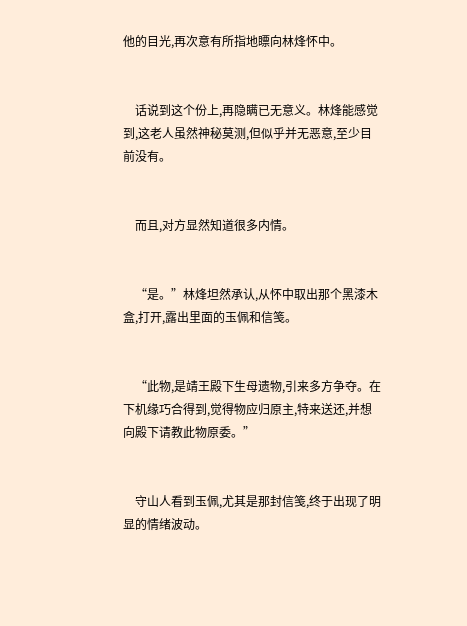他的目光,再次意有所指地瞟向林烽怀中。


    话说到这个份上,再隐瞒已无意义。林烽能感觉到,这老人虽然神秘莫测,但似乎并无恶意,至少目前没有。


    而且,对方显然知道很多内情。


    “是。”林烽坦然承认,从怀中取出那个黑漆木盒,打开,露出里面的玉佩和信笺。


    “此物,是靖王殿下生母遗物,引来多方争夺。在下机缘巧合得到,觉得物应归原主,特来送还,并想向殿下请教此物原委。”


    守山人看到玉佩,尤其是那封信笺,终于出现了明显的情绪波动。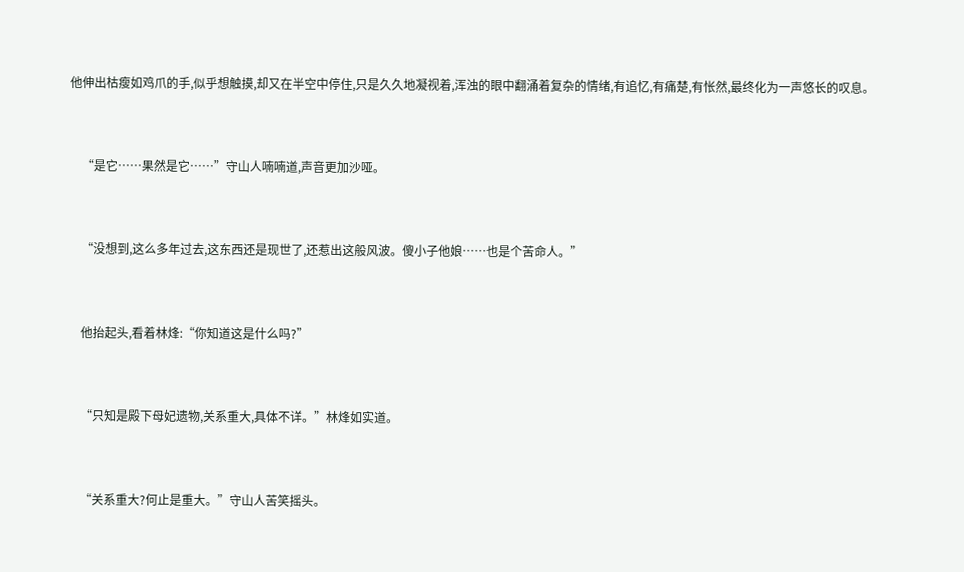他伸出枯瘦如鸡爪的手,似乎想触摸,却又在半空中停住,只是久久地凝视着,浑浊的眼中翻涌着复杂的情绪,有追忆,有痛楚,有怅然,最终化为一声悠长的叹息。


    “是它……果然是它……”守山人喃喃道,声音更加沙哑。


    “没想到,这么多年过去,这东西还是现世了,还惹出这般风波。傻小子他娘……也是个苦命人。”


    他抬起头,看着林烽:“你知道这是什么吗?”


    “只知是殿下母妃遗物,关系重大,具体不详。”林烽如实道。


    “关系重大?何止是重大。”守山人苦笑摇头。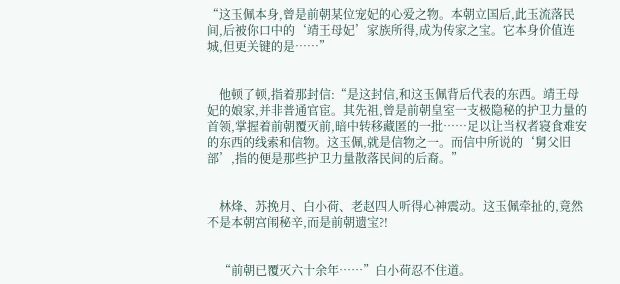“这玉佩本身,曾是前朝某位宠妃的心爱之物。本朝立国后,此玉流落民间,后被你口中的‘靖王母妃’家族所得,成为传家之宝。它本身价值连城,但更关键的是……”


    他顿了顿,指着那封信:“是这封信,和这玉佩背后代表的东西。靖王母妃的娘家,并非普通官宦。其先祖,曾是前朝皇室一支极隐秘的护卫力量的首领,掌握着前朝覆灭前,暗中转移藏匿的一批……足以让当权者寝食难安的东西的线索和信物。这玉佩,就是信物之一。而信中所说的‘舅父旧部’,指的便是那些护卫力量散落民间的后裔。”


    林烽、苏挽月、白小荷、老赵四人听得心神震动。这玉佩牵扯的,竟然不是本朝宫闱秘辛,而是前朝遗宝?!


    “前朝已覆灭六十余年……”白小荷忍不住道。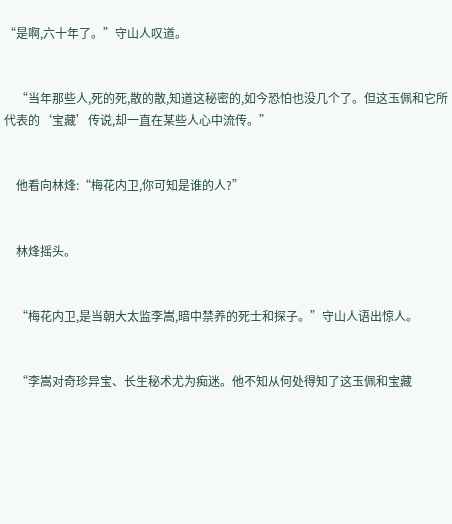“是啊,六十年了。”守山人叹道。


    “当年那些人,死的死,散的散,知道这秘密的,如今恐怕也没几个了。但这玉佩和它所代表的‘宝藏’传说,却一直在某些人心中流传。”


    他看向林烽:“梅花内卫,你可知是谁的人?”


    林烽摇头。


    “梅花内卫,是当朝大太监李嵩,暗中禁养的死士和探子。”守山人语出惊人。


    “李嵩对奇珍异宝、长生秘术尤为痴迷。他不知从何处得知了这玉佩和宝藏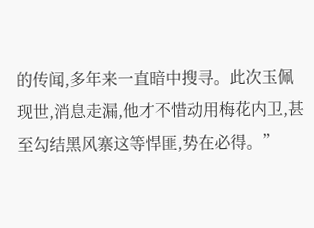的传闻,多年来一直暗中搜寻。此次玉佩现世,消息走漏,他才不惜动用梅花内卫,甚至勾结黑风寨这等悍匪,势在必得。”